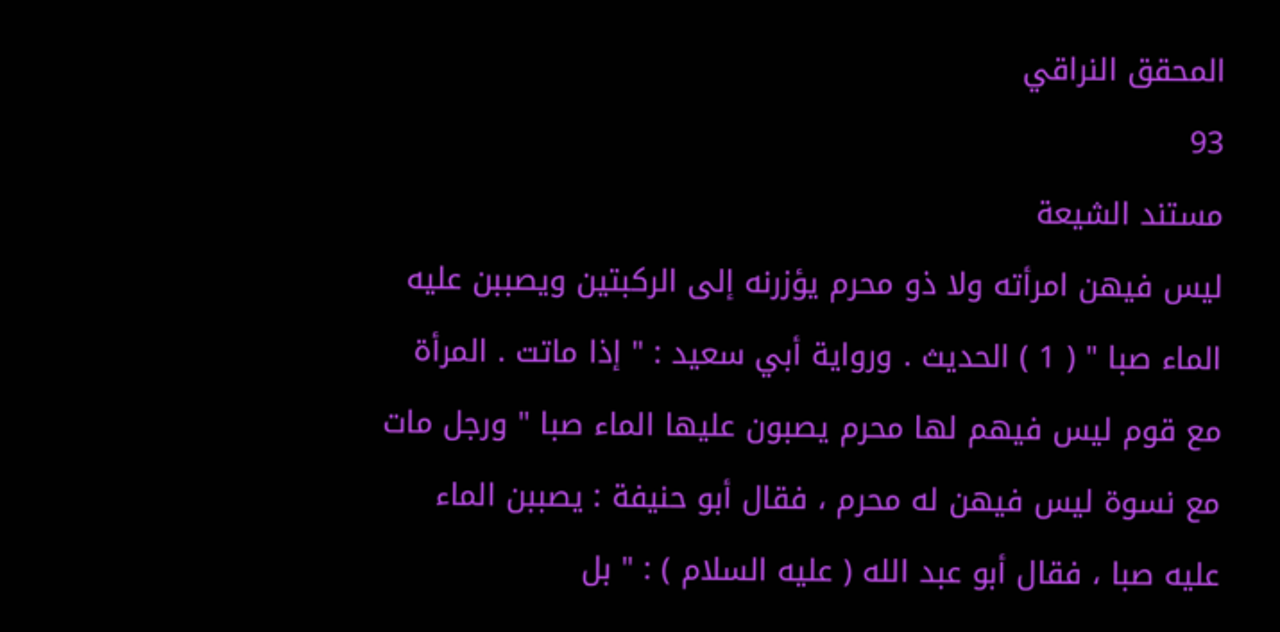المحقق النراقي
93
مستند الشيعة
ليس فيهن امرأته ولا ذو محرم يؤزرنه إلى الركبتين ويصببن عليه الماء صبا " ( 1 ) الحديث . ورواية أبي سعيد : " إذا ماتت . المرأة مع قوم ليس فيهم لها محرم يصبون عليها الماء صبا " ورجل مات مع نسوة ليس فيهن له محرم ، فقال أبو حنيفة : يصببن الماء عليه صبا ، فقال أبو عبد الله ( عليه السلام ) : " بل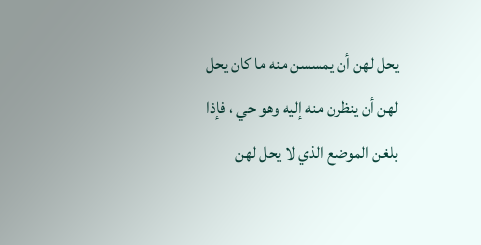يحل لهن أن يمسسن منه ما كان يحل لهن أن ينظرن منه إليه وهو حي ، فإذا بلغن الموضع الذي لا يحل لهن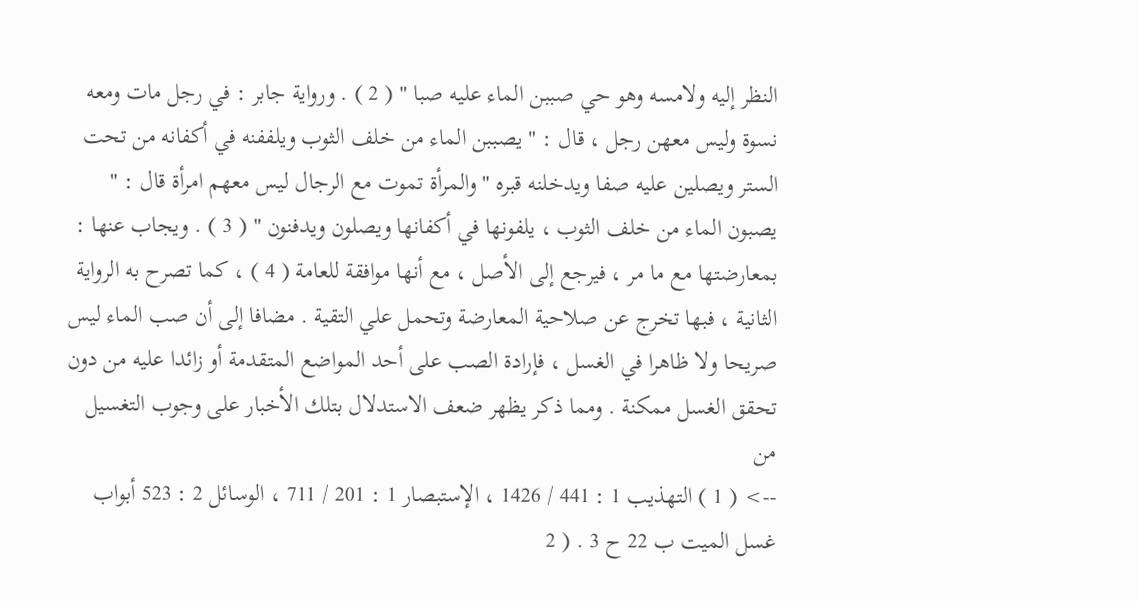النظر إليه ولامسه وهو حي صببن الماء عليه صبا " ( 2 ) . ورواية جابر : في رجل مات ومعه نسوة وليس معهن رجل ، قال : " يصببن الماء من خلف الثوب ويلففنه في أكفانه من تحت الستر ويصلين عليه صفا ويدخلنه قبره " والمرأة تموت مع الرجال ليس معهم امرأة قال : " يصبون الماء من خلف الثوب ، يلفونها في أكفانها ويصلون ويدفنون " ( 3 ) . ويجاب عنها : بمعارضتها مع ما مر ، فيرجع إلى الأصل ، مع أنها موافقة للعامة ( 4 ) ، كما تصرح به الرواية الثانية ، فبها تخرج عن صلاحية المعارضة وتحمل علي التقية . مضافا إلى أن صب الماء ليس صريحا ولا ظاهرا في الغسل ، فإرادة الصب على أحد المواضع المتقدمة أو زائدا عليه من دون تحقق الغسل ممكنة . ومما ذكر يظهر ضعف الاستدلال بتلك الأخبار على وجوب التغسيل من
--> ( 1 ) التهذيب 1 : 441 / 1426 ، الإستبصار 1 : 201 / 711 ، الوسائل 2 : 523 أبواب غسل الميت ب 22 ح 3 . ( 2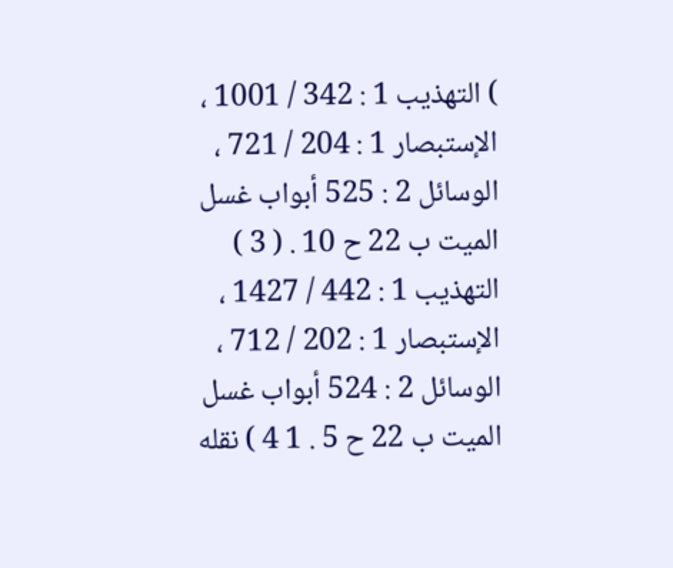) التهذيب 1 : 342 / 1001 ، الإستبصار 1 : 204 / 721 ، الوسائل 2 : 525 أبواب غسل الميت ب 22 ح 10 . ( 3 ) التهذيب 1 : 442 / 1427 ، الإستبصار 1 : 202 / 712 ، الوسائل 2 : 524 أبواب غسل الميت ب 22 ح 5 . 1 4 ) نقله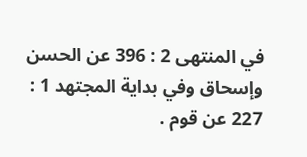في المنتهى 2 : 396 عن الحسن وإسحاق وفي بداية المجتهد 1 : 227 عن قوم .